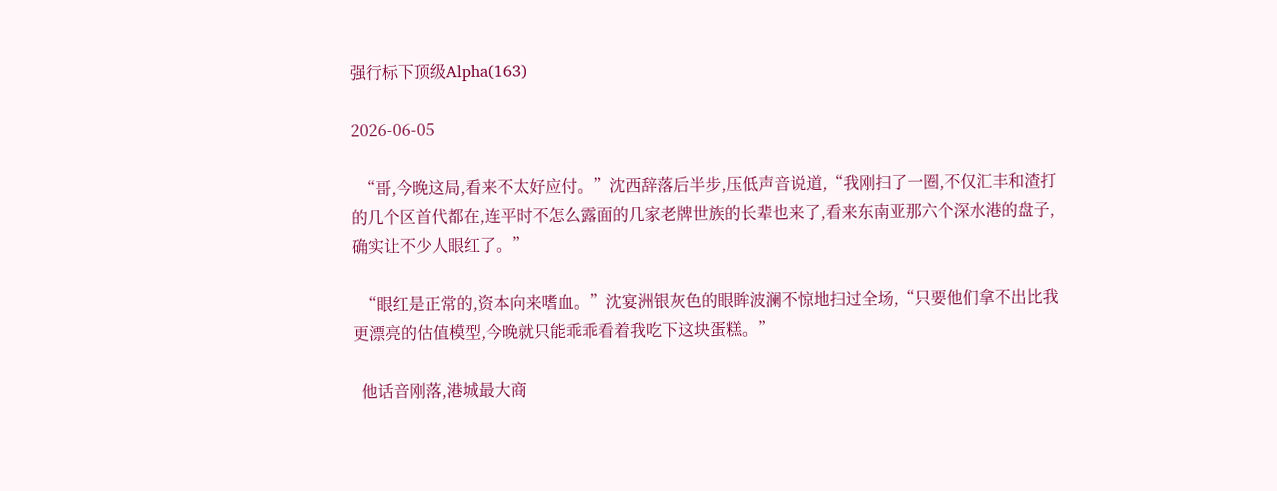强行标下顶级Alpha(163)

2026-06-05

  “哥,今晚这局,看来不太好应付。”沈西辞落后半步,压低声音说道,“我刚扫了一圈,不仅汇丰和渣打的几个区首代都在,连平时不怎么露面的几家老牌世族的长辈也来了,看来东南亚那六个深水港的盘子,确实让不少人眼红了。”

  “眼红是正常的,资本向来嗜血。”沈宴洲银灰色的眼眸波澜不惊地扫过全场,“只要他们拿不出比我更漂亮的估值模型,今晚就只能乖乖看着我吃下这块蛋糕。”

  他话音刚落,港城最大商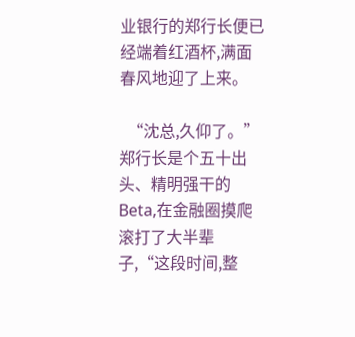业银行的郑行长便已经端着红酒杯,满面春风地迎了上来。

  “沈总,久仰了。”郑行长是个五十出头、精明强干的Beta,在金融圈摸爬滚打了大半辈子,“这段时间,整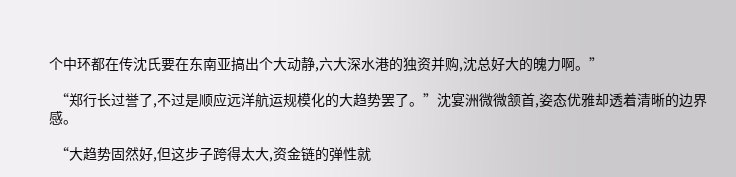个中环都在传沈氏要在东南亚搞出个大动静,六大深水港的独资并购,沈总好大的魄力啊。”

  “郑行长过誉了,不过是顺应远洋航运规模化的大趋势罢了。”沈宴洲微微颔首,姿态优雅却透着清晰的边界感。

  “大趋势固然好,但这步子跨得太大,资金链的弹性就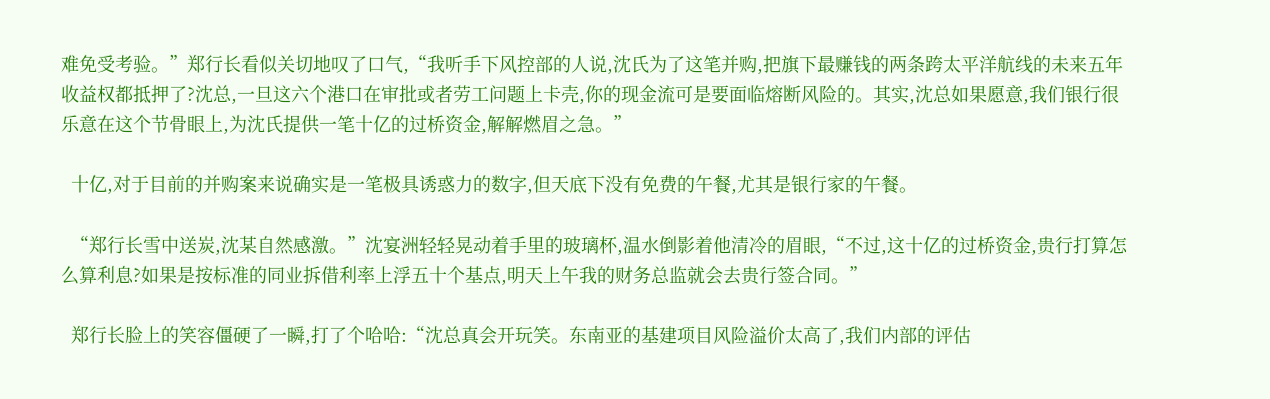难免受考验。”郑行长看似关切地叹了口气,“我听手下风控部的人说,沈氏为了这笔并购,把旗下最赚钱的两条跨太平洋航线的未来五年收益权都抵押了?沈总,一旦这六个港口在审批或者劳工问题上卡壳,你的现金流可是要面临熔断风险的。其实,沈总如果愿意,我们银行很乐意在这个节骨眼上,为沈氏提供一笔十亿的过桥资金,解解燃眉之急。”

  十亿,对于目前的并购案来说确实是一笔极具诱惑力的数字,但天底下没有免费的午餐,尤其是银行家的午餐。

  “郑行长雪中送炭,沈某自然感激。”沈宴洲轻轻晃动着手里的玻璃杯,温水倒影着他清冷的眉眼,“不过,这十亿的过桥资金,贵行打算怎么算利息?如果是按标准的同业拆借利率上浮五十个基点,明天上午我的财务总监就会去贵行签合同。”

  郑行长脸上的笑容僵硬了一瞬,打了个哈哈:“沈总真会开玩笑。东南亚的基建项目风险溢价太高了,我们内部的评估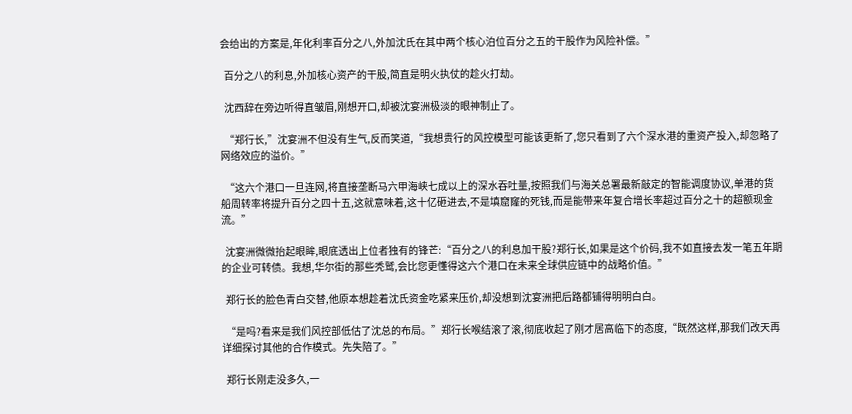会给出的方案是,年化利率百分之八,外加沈氏在其中两个核心泊位百分之五的干股作为风险补偿。”

  百分之八的利息,外加核心资产的干股,简直是明火执仗的趁火打劫。

  沈西辞在旁边听得直皱眉,刚想开口,却被沈宴洲极淡的眼神制止了。

  “郑行长,”沈宴洲不但没有生气,反而笑道,“我想贵行的风控模型可能该更新了,您只看到了六个深水港的重资产投入,却忽略了网络效应的溢价。”

  “这六个港口一旦连网,将直接垄断马六甲海峡七成以上的深水吞吐量,按照我们与海关总署最新敲定的智能调度协议,单港的货船周转率将提升百分之四十五,这就意味着,这十亿砸进去,不是填窟窿的死钱,而是能带来年复合增长率超过百分之十的超额现金流。”

  沈宴洲微微抬起眼眸,眼底透出上位者独有的锋芒:“百分之八的利息加干股?郑行长,如果是这个价码,我不如直接去发一笔五年期的企业可转债。我想,华尔街的那些秃鹫,会比您更懂得这六个港口在未来全球供应链中的战略价值。”

  郑行长的脸色青白交替,他原本想趁着沈氏资金吃紧来压价,却没想到沈宴洲把后路都铺得明明白白。

  “是吗?看来是我们风控部低估了沈总的布局。”郑行长喉结滚了滚,彻底收起了刚才居高临下的态度,“既然这样,那我们改天再详细探讨其他的合作模式。先失陪了。”

  郑行长刚走没多久,一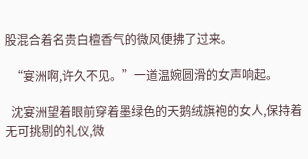股混合着名贵白檀香气的微风便拂了过来。

  “宴洲啊,许久不见。”一道温婉圆滑的女声响起。

  沈宴洲望着眼前穿着墨绿色的天鹅绒旗袍的女人,保持着无可挑剔的礼仪,微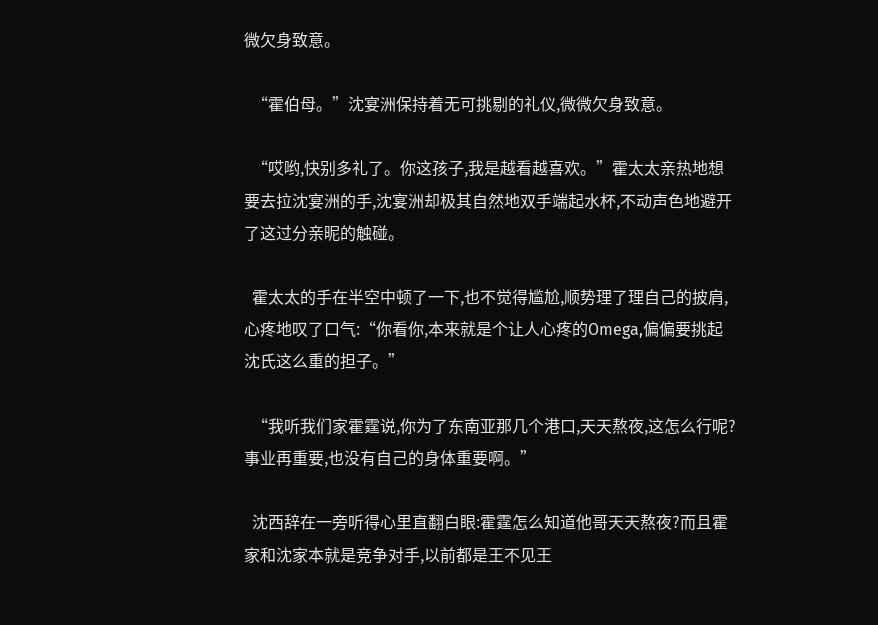微欠身致意。

  “霍伯母。”沈宴洲保持着无可挑剔的礼仪,微微欠身致意。

  “哎哟,快别多礼了。你这孩子,我是越看越喜欢。”霍太太亲热地想要去拉沈宴洲的手,沈宴洲却极其自然地双手端起水杯,不动声色地避开了这过分亲昵的触碰。

  霍太太的手在半空中顿了一下,也不觉得尴尬,顺势理了理自己的披肩,心疼地叹了口气:“你看你,本来就是个让人心疼的Omega,偏偏要挑起沈氏这么重的担子。”

  “我听我们家霍霆说,你为了东南亚那几个港口,天天熬夜,这怎么行呢?事业再重要,也没有自己的身体重要啊。”

  沈西辞在一旁听得心里直翻白眼:霍霆怎么知道他哥天天熬夜?而且霍家和沈家本就是竞争对手,以前都是王不见王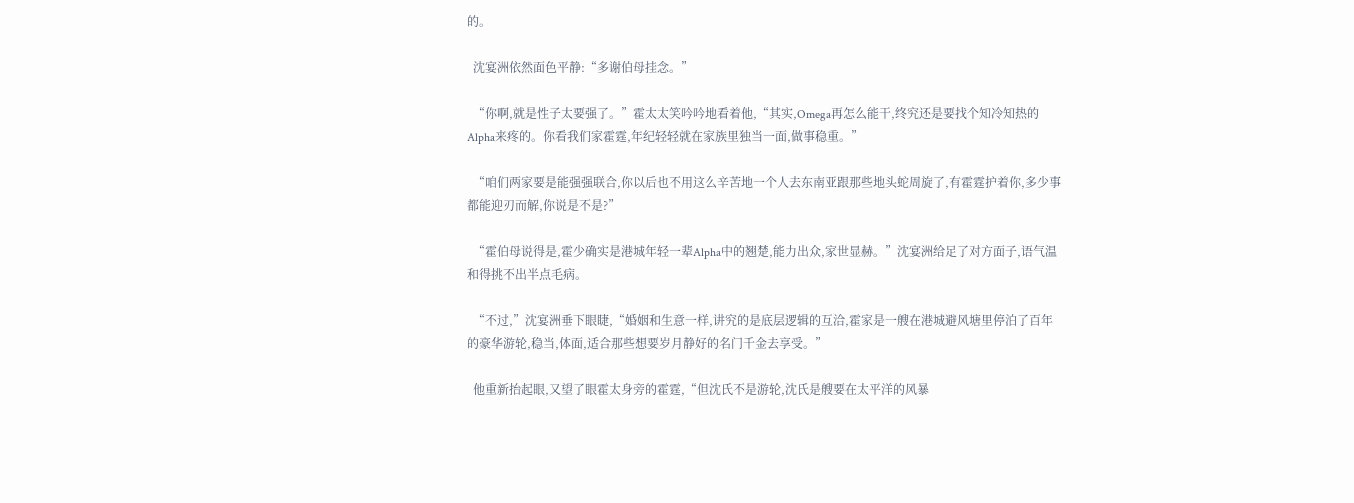的。

  沈宴洲依然面色平静:“多谢伯母挂念。”

  “你啊,就是性子太要强了。”霍太太笑吟吟地看着他,“其实,Omega再怎么能干,终究还是要找个知冷知热的Alpha来疼的。你看我们家霍霆,年纪轻轻就在家族里独当一面,做事稳重。”

  “咱们两家要是能强强联合,你以后也不用这么辛苦地一个人去东南亚跟那些地头蛇周旋了,有霍霆护着你,多少事都能迎刃而解,你说是不是?”

  “霍伯母说得是,霍少确实是港城年轻一辈Alpha中的翘楚,能力出众,家世显赫。”沈宴洲给足了对方面子,语气温和得挑不出半点毛病。

  “不过,”沈宴洲垂下眼睫,“婚姻和生意一样,讲究的是底层逻辑的互洽,霍家是一艘在港城避风塘里停泊了百年的豪华游轮,稳当,体面,适合那些想要岁月静好的名门千金去享受。”

  他重新抬起眼,又望了眼霍太身旁的霍霆,“但沈氏不是游轮,沈氏是艘要在太平洋的风暴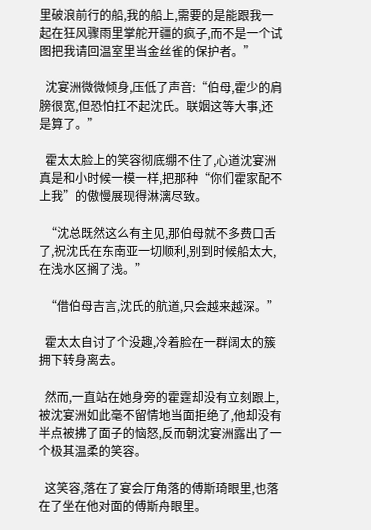里破浪前行的船,我的船上,需要的是能跟我一起在狂风骤雨里掌舵开疆的疯子,而不是一个试图把我请回温室里当金丝雀的保护者。”

  沈宴洲微微倾身,压低了声音:“伯母,霍少的肩膀很宽,但恐怕扛不起沈氏。联姻这等大事,还是算了。”

  霍太太脸上的笑容彻底绷不住了,心道沈宴洲真是和小时候一模一样,把那种“你们霍家配不上我”的傲慢展现得淋漓尽致。

  “沈总既然这么有主见,那伯母就不多费口舌了,祝沈氏在东南亚一切顺利,别到时候船太大,在浅水区搁了浅。”

  “借伯母吉言,沈氏的航道,只会越来越深。”

  霍太太自讨了个没趣,冷着脸在一群阔太的簇拥下转身离去。

  然而,一直站在她身旁的霍霆却没有立刻跟上,被沈宴洲如此毫不留情地当面拒绝了,他却没有半点被拂了面子的恼怒,反而朝沈宴洲露出了一个极其温柔的笑容。

  这笑容,落在了宴会厅角落的傅斯琦眼里,也落在了坐在他对面的傅斯舟眼里。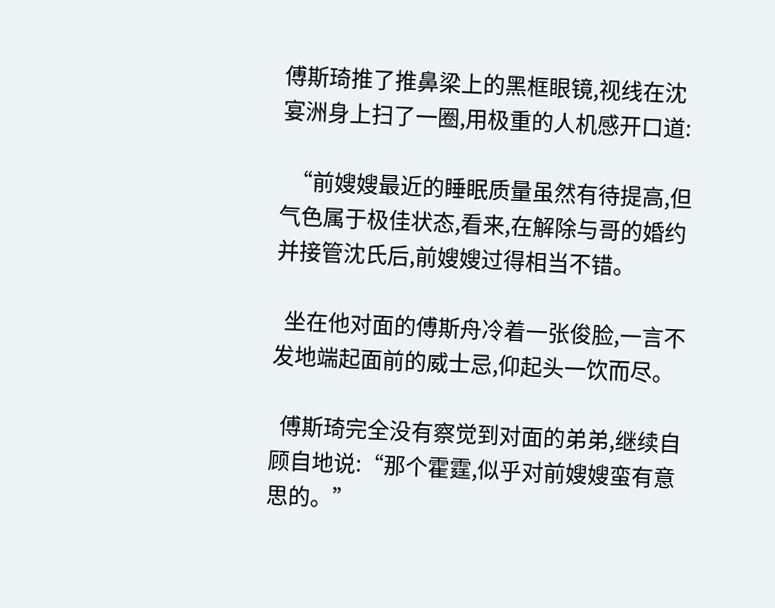傅斯琦推了推鼻梁上的黑框眼镜,视线在沈宴洲身上扫了一圈,用极重的人机感开口道:

  “前嫂嫂最近的睡眠质量虽然有待提高,但气色属于极佳状态,看来,在解除与哥的婚约并接管沈氏后,前嫂嫂过得相当不错。

  坐在他对面的傅斯舟冷着一张俊脸,一言不发地端起面前的威士忌,仰起头一饮而尽。

  傅斯琦完全没有察觉到对面的弟弟,继续自顾自地说:“那个霍霆,似乎对前嫂嫂蛮有意思的。”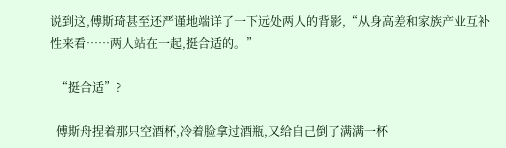说到这,傅斯琦甚至还严谨地端详了一下远处两人的背影,“从身高差和家族产业互补性来看……两人站在一起,挺合适的。”

  “挺合适”?

  傅斯舟捏着那只空酒杯,冷着脸拿过酒瓶,又给自己倒了满满一杯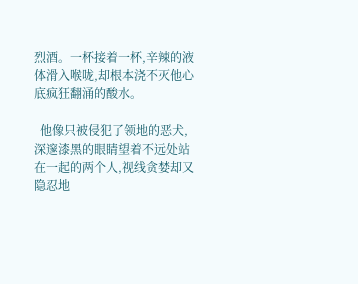烈酒。一杯接着一杯,辛辣的液体滑入喉咙,却根本浇不灭他心底疯狂翻涌的酸水。

  他像只被侵犯了领地的恶犬,深邃漆黑的眼睛望着不远处站在一起的两个人,视线贪婪却又隐忍地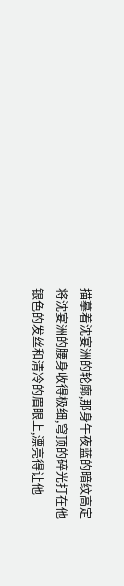描摹着沈宴洲的轮廓,那身午夜蓝的暗纹高定将沈宴洲的腰身收得极细,穹顶的碎光打在他银色的发丝和清冷的眉眼上,漂亮得让他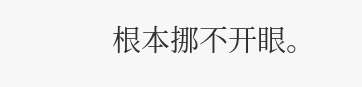根本挪不开眼。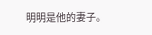明明是他的妻子。